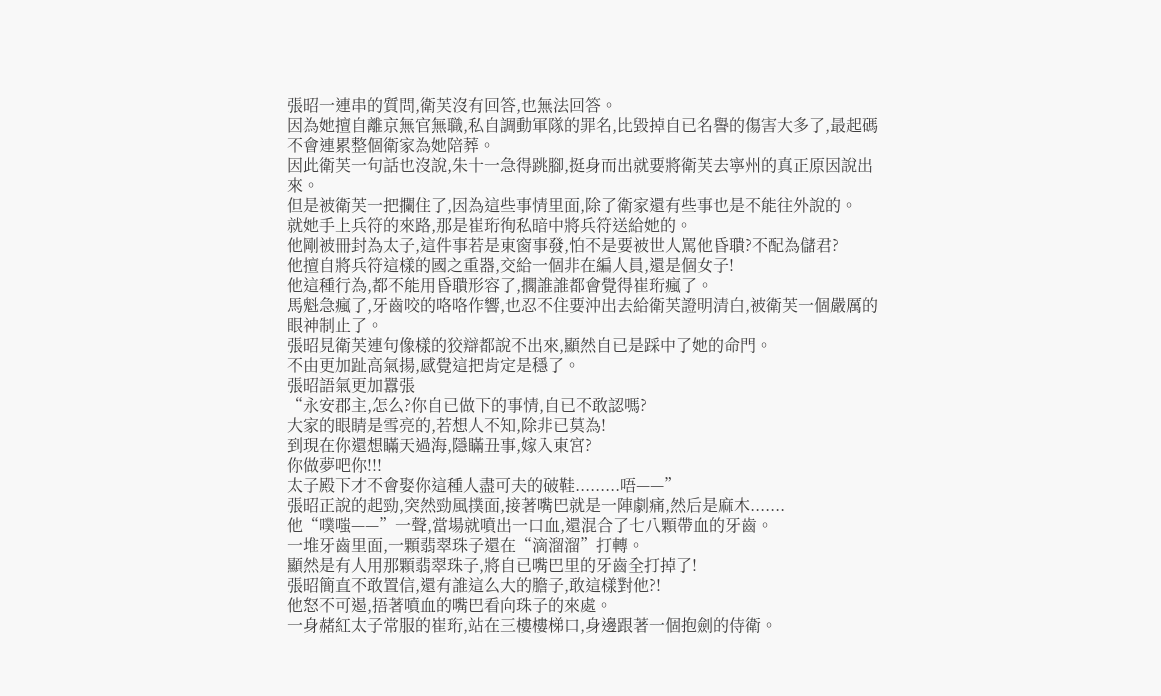張昭一連串的質問,衛芙沒有回答,也無法回答。
因為她擅自離京無官無職,私自調動軍隊的罪名,比毀掉自已名譽的傷害大多了,最起碼不會連累整個衛家為她陪葬。
因此衛芙一句話也沒說,朱十一急得跳腳,挺身而出就要將衛芙去寧州的真正原因說出來。
但是被衛芙一把攔住了,因為這些事情里面,除了衛家還有些事也是不能往外說的。
就她手上兵符的來路,那是崔珩徇私暗中將兵符送給她的。
他剛被冊封為太子,這件事若是東窗事發,怕不是要被世人罵他昏聵?不配為儲君?
他擅自將兵符這樣的國之重器,交給一個非在編人員,還是個女子!
他這種行為,都不能用昏聵形容了,擱誰誰都會覺得崔珩瘋了。
馬魁急瘋了,牙齒咬的咯咯作響,也忍不住要沖出去給衛芙證明清白,被衛芙一個嚴厲的眼神制止了。
張昭見衛芙連句像樣的狡辯都說不出來,顯然自已是踩中了她的命門。
不由更加趾高氣揚,感覺這把肯定是穩了。
張昭語氣更加囂張
“永安郡主,怎么?你自已做下的事情,自已不敢認嗎?
大家的眼睛是雪亮的,若想人不知,除非已莫為!
到現在你還想瞞天過海,隱瞞丑事,嫁入東宮?
你做夢吧你!!!
太子殿下才不會娶你這種人盡可夫的破鞋.........唔——”
張昭正說的起勁,突然勁風撲面,接著嘴巴就是一陣劇痛,然后是麻木.......
他“噗嗤——”一聲,當場就噴出一口血,還混合了七八顆帶血的牙齒。
一堆牙齒里面,一顆翡翠珠子還在“滴溜溜”打轉。
顯然是有人用那顆翡翠珠子,將自已嘴巴里的牙齒全打掉了!
張昭簡直不敢置信,還有誰這么大的膽子,敢這樣對他?!
他怒不可遏,捂著噴血的嘴巴看向珠子的來處。
一身赭紅太子常服的崔珩,站在三樓樓梯口,身邊跟著一個抱劍的侍衛。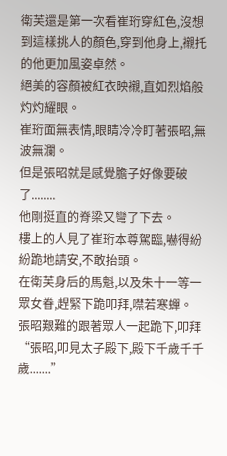衛芙還是第一次看崔珩穿紅色,沒想到這樣挑人的顏色,穿到他身上,襯托的他更加風姿卓然。
絕美的容顏被紅衣映襯,直如烈焰般灼灼耀眼。
崔珩面無表情,眼睛冷冷盯著張昭,無波無瀾。
但是張昭就是感覺膽子好像要破了........
他剛挺直的脊梁又彎了下去。
樓上的人見了崔珩本尊駕臨,嚇得紛紛跪地請安,不敢抬頭。
在衛芙身后的馬魁,以及朱十一等一眾女眷,趕緊下跪叩拜,噤若寒蟬。
張昭艱難的跟著眾人一起跪下,叩拜
“張昭,叩見太子殿下,殿下千歲千千歲.......”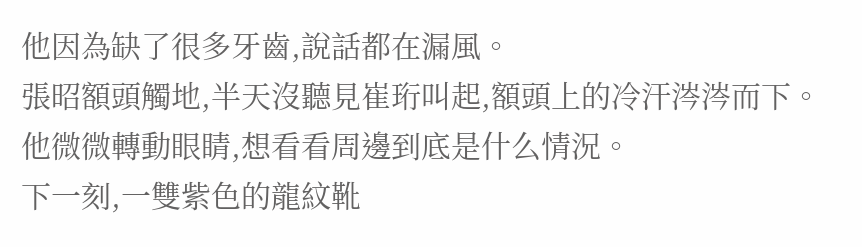他因為缺了很多牙齒,說話都在漏風。
張昭額頭觸地,半天沒聽見崔珩叫起,額頭上的冷汗涔涔而下。
他微微轉動眼睛,想看看周邊到底是什么情況。
下一刻,一雙紫色的龍紋靴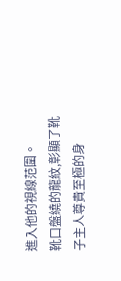進入他的視線范圍。
靴口盤繞的龍紋,彰顯了靴子主人尊貴至極的身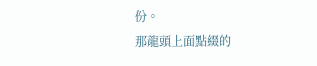份。
那龍頭上面點綴的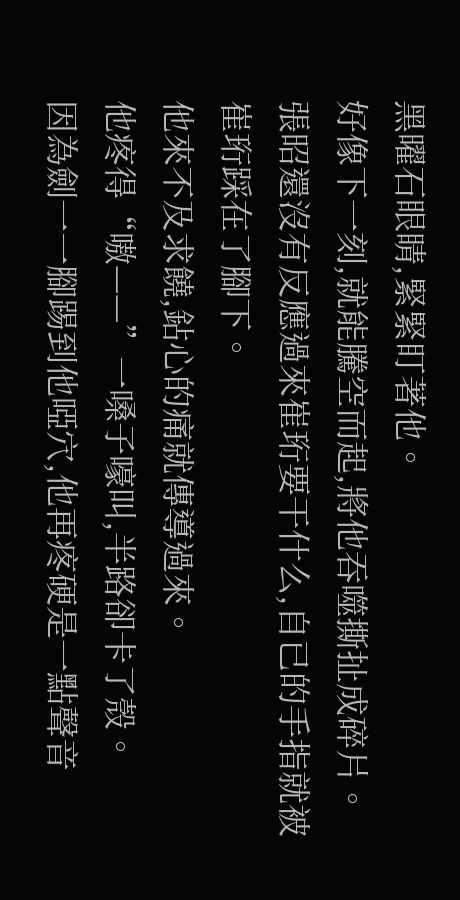黑曜石眼睛,緊緊盯著他。
好像下一刻,就能騰空而起,將他吞噬撕扯成碎片。
張昭還沒有反應過來崔珩要干什么,自已的手指就被崔珩踩在了腳下。
他來不及求饒,鉆心的痛就傳導過來。
他疼得“嗷——”一嗓子嚎叫,半路卻卡了殼。
因為劍一一腳踢到他啞穴,他再疼硬是一點聲音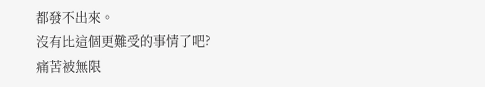都發不出來。
沒有比這個更難受的事情了吧?
痛苦被無限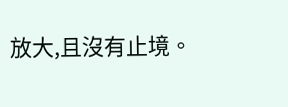放大,且沒有止境。